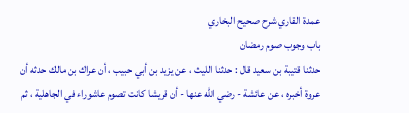عمدة القاري شرح صحيح البخاري
باب وجوب صوم رمضان
حدثنا قتيبة بن سعيد قال : حدثنا الليث ، عن يزيد بن أبي حبيب ، أن عراك بن مالك حدثه أن عروة أخبره ، عن عائشة - رضي الله عنها - أن قريشا كانت تصوم عاشوراء في الجاهلية ، ثم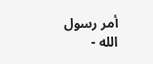أمر رسول الله -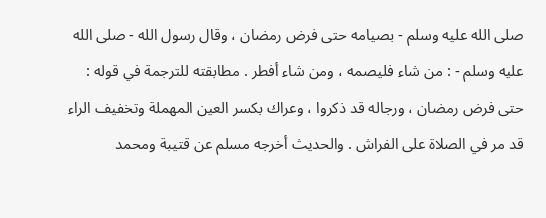صلى الله عليه وسلم - بصيامه حتى فرض رمضان ، وقال رسول الله - صلى الله عليه وسلم - : من شاء فليصمه ، ومن شاء أفطر . مطابقته للترجمة في قوله : حتى فرض رمضان ، ورجاله قد ذكروا ، وعراك بكسر العين المهملة وتخفيف الراء قد مر في الصلاة على الفراش . والحديث أخرجه مسلم عن قتيبة ومحمد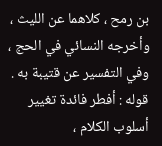بن رمح ، كلاهما عن الليث ، وأخرجه النسائي في الحج ، وفي التفسير عن قتيبة به .
قوله : أفطر فائدة تغيير أسلوب الكلام ،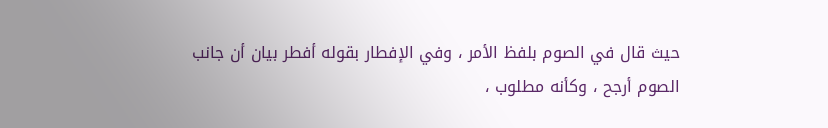حيث قال في الصوم بلفظ الأمر ، وفي الإفطار بقوله أفطر بيان أن جانب الصوم أرجح ، وكأنه مطلوب ،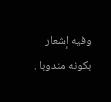وفيه إشعار بكونه مندوبا .